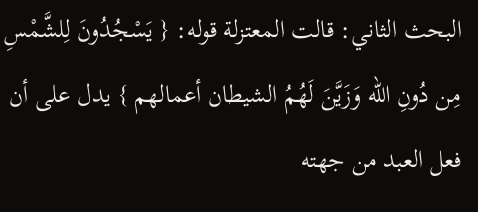البحث الثاني: قالت المعتزلة قوله: { يَسْجُدُونَ لِلشَّمْسِ مِن دُونِ الله وَزَيَّنَ لَهُمُ الشيطان أعمالهم } يدل على أن فعل العبد من جهته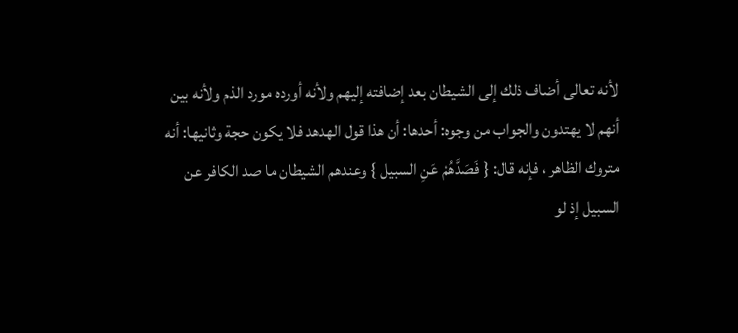لأنه تعالى أضاف ذلك إلى الشيطان بعد إضافته إليهم ولأنه أورده مورد الذم ولأنه بين أنهم لا يهتدون والجواب من وجوه: أحدها: أن هذا قول الهدهد فلا يكون حجة وثانيها: أنه متروك الظاهر ، فإنه قال: { فَصَدَّهُمْ عَنِ السبيل } وعندهم الشيطان ما صد الكافر عن السبيل إذ لو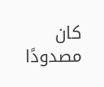كان مصدودًا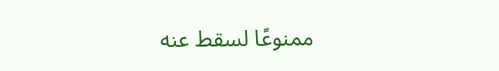ممنوعًا لسقط عنه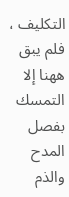التكليف ، فلم يبق ههنا إلا التمسك بفصل المدح والذم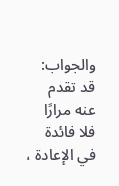والجواب: قد تقدم عنه مرارًا فلا فائدة في الإعادة ،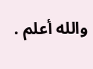والله أعلم .